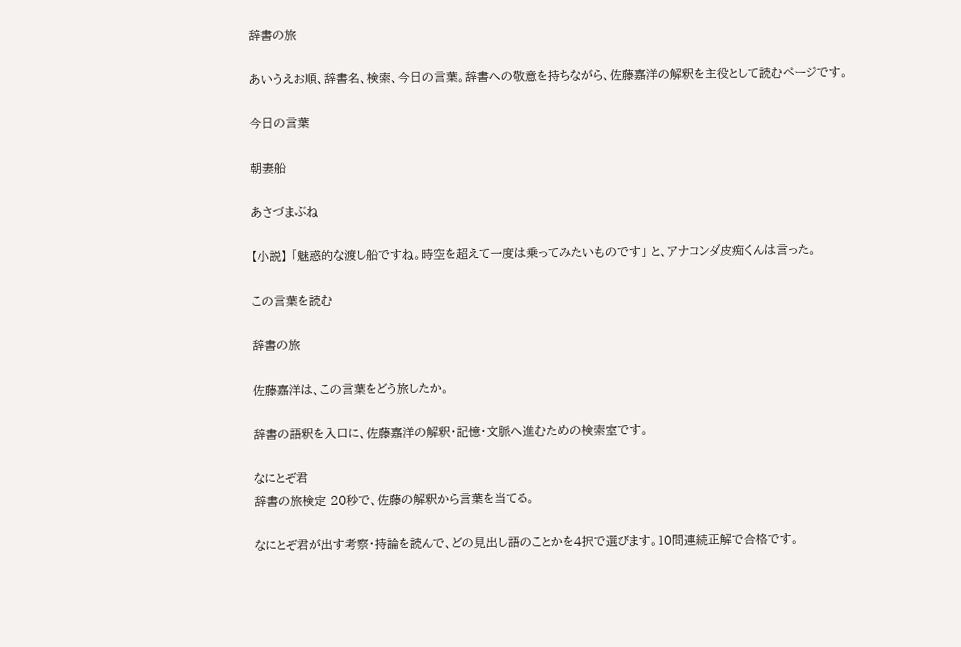辞書の旅

あいうえお順、辞書名、検索、今日の言葉。辞書への敬意を持ちながら、佐藤嘉洋の解釈を主役として読むページです。

今日の言葉

朝妻船

あさづまぶね

【小説】 「魅惑的な渡し船ですね。時空を超えて一度は乗ってみたいものです」 と、アナコンダ皮痴くんは言った。

この言葉を読む

辞書の旅

佐藤嘉洋は、この言葉をどう旅したか。

辞書の語釈を入口に、佐藤嘉洋の解釈・記憶・文脈へ進むための検索室です。

なにとぞ君
辞書の旅検定 20秒で、佐藤の解釈から言葉を当てる。

なにとぞ君が出す考察・持論を読んで、どの見出し語のことかを4択で選びます。10問連続正解で合格です。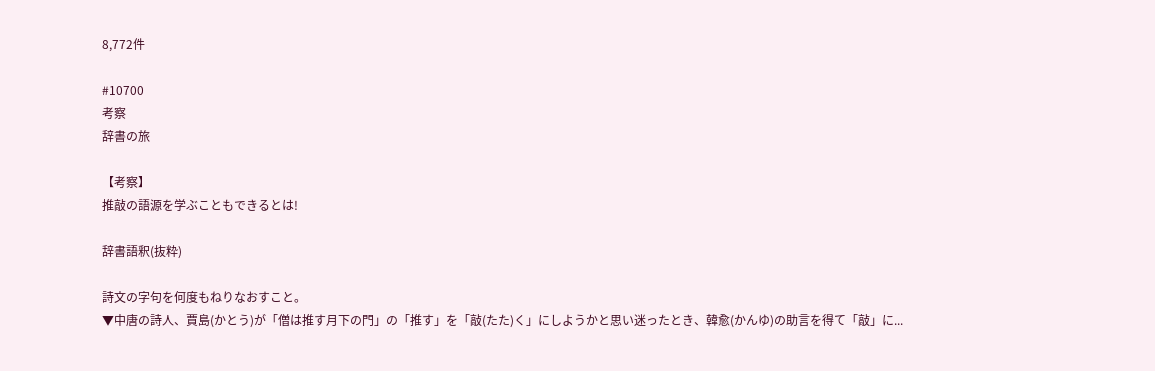8,772件

#10700
考察
辞書の旅

【考察】
推敲の語源を学ぶこともできるとは!

辞書語釈(抜粋)

詩文の字句を何度もねりなおすこと。
▼中唐の詩人、賈島(かとう)が「僧は推す月下の門」の「推す」を「敲(たた)く」にしようかと思い迷ったとき、韓愈(かんゆ)の助言を得て「敲」に...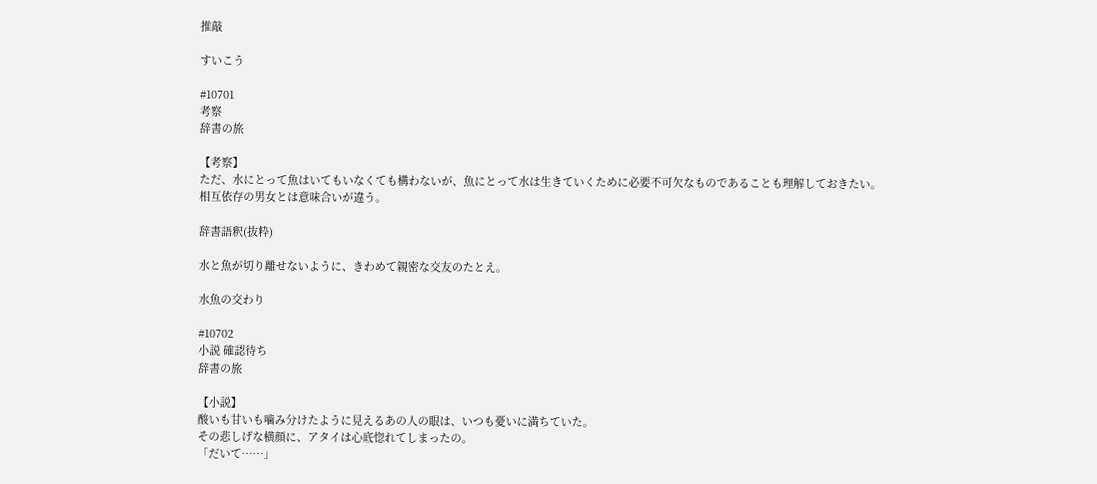推敲

すいこう

#10701
考察
辞書の旅

【考察】
ただ、水にとって魚はいてもいなくても構わないが、魚にとって水は生きていくために必要不可欠なものであることも理解しておきたい。
相互依存の男女とは意味合いが違う。

辞書語釈(抜粋)

水と魚が切り離せないように、きわめて親密な交友のたとえ。

水魚の交わり

#10702
小説 確認待ち
辞書の旅

【小説】
酸いも甘いも噛み分けたように見えるあの人の眼は、いつも憂いに満ちていた。
その悲しげな横顔に、アタイは心底惚れてしまったの。
「だいて……」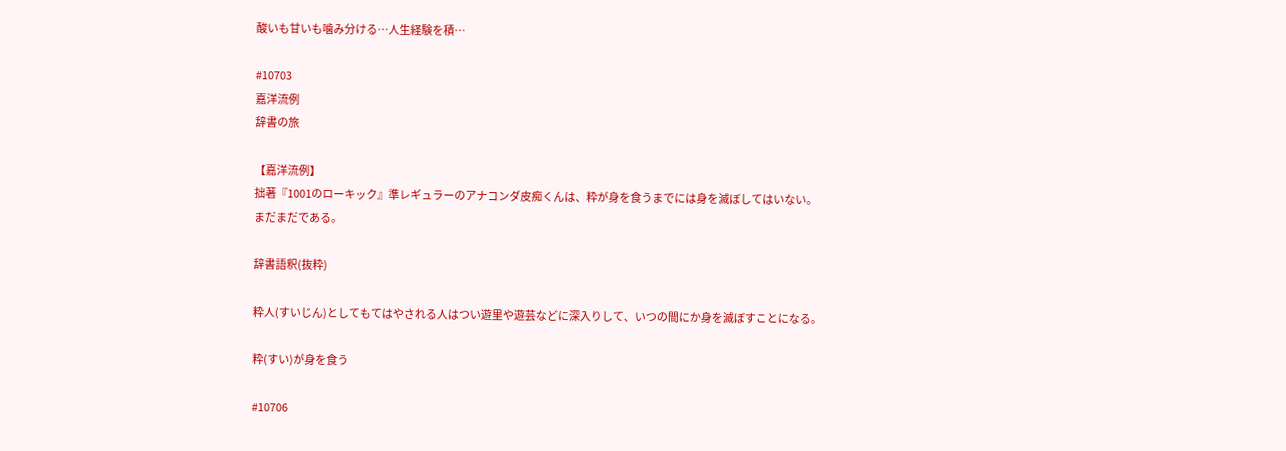酸いも甘いも噛み分ける…人生経験を積…

#10703
嘉洋流例
辞書の旅

【嘉洋流例】
拙著『1001のローキック』準レギュラーのアナコンダ皮痴くんは、粋が身を食うまでには身を滅ぼしてはいない。
まだまだである。

辞書語釈(抜粋)

粋人(すいじん)としてもてはやされる人はつい遊里や遊芸などに深入りして、いつの間にか身を滅ぼすことになる。

粋(すい)が身を食う

#10706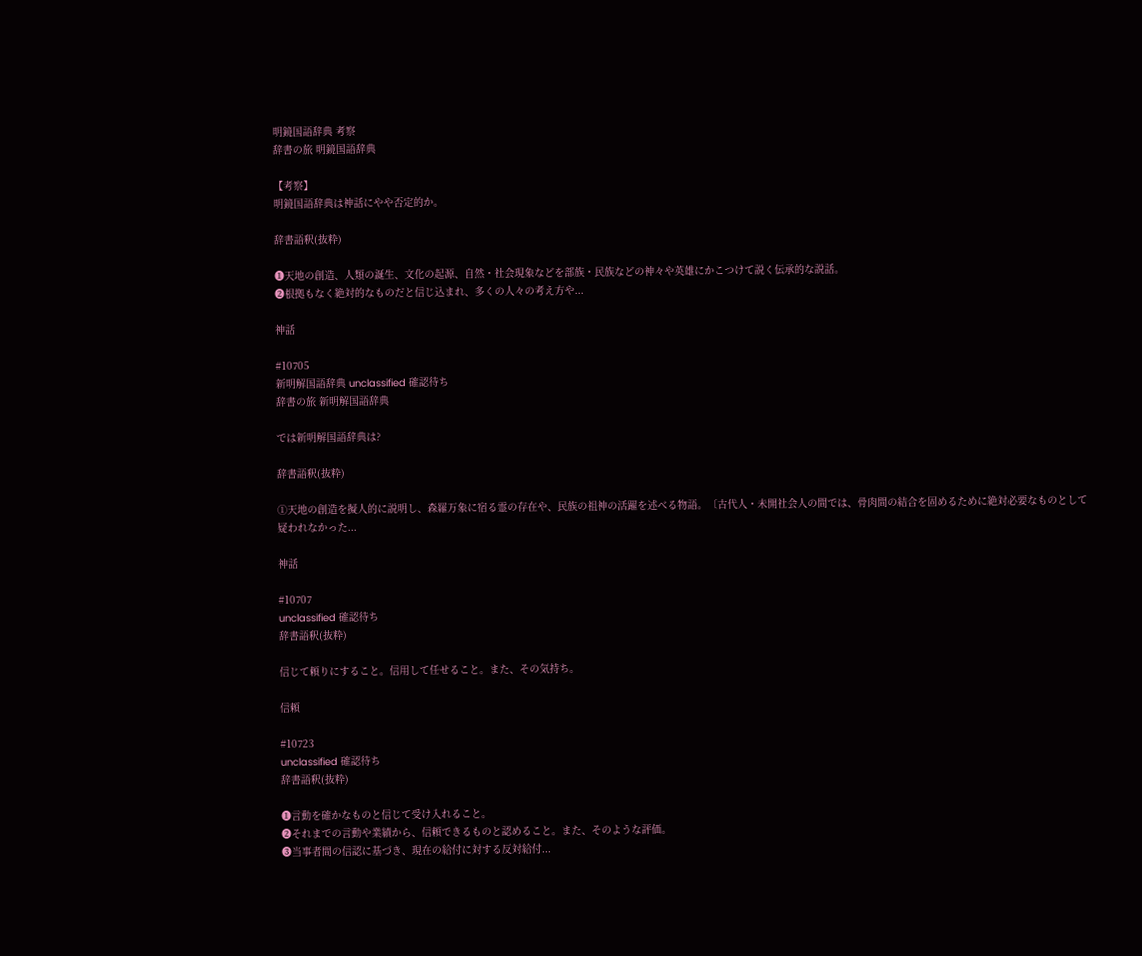明鏡国語辞典 考察
辞書の旅 明鏡国語辞典

【考察】
明鏡国語辞典は神話にやや否定的か。

辞書語釈(抜粋)

❶天地の創造、人類の誕生、文化の起源、自然・社会現象などを部族・民族などの神々や英雄にかこつけて説く伝承的な説話。
❷根拠もなく絶対的なものだと信じ込まれ、多くの人々の考え方や...

神話

#10705
新明解国語辞典 unclassified 確認待ち
辞書の旅 新明解国語辞典

では新明解国語辞典は?

辞書語釈(抜粋)

①天地の創造を擬人的に説明し、森羅万象に宿る霊の存在や、民族の祖神の活躍を述べる物語。〔古代人・未開社会人の間では、骨肉間の結合を固めるために絶対必要なものとして疑われなかった...

神話

#10707
unclassified 確認待ち
辞書語釈(抜粋)

信じて頼りにすること。信用して任せること。また、その気持ち。

信頼

#10723
unclassified 確認待ち
辞書語釈(抜粋)

❶言動を確かなものと信じて受け入れること。
❷それまでの言動や業績から、信頼できるものと認めること。また、そのような評価。
❸当事者間の信認に基づき、現在の給付に対する反対給付...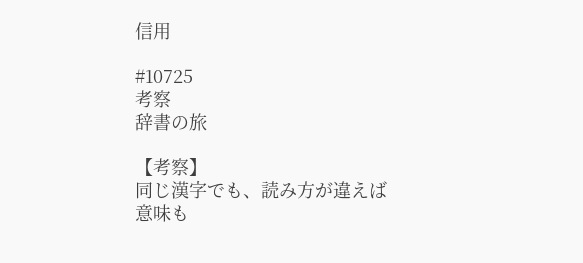信用

#10725
考察
辞書の旅

【考察】
同じ漢字でも、読み方が違えば意味も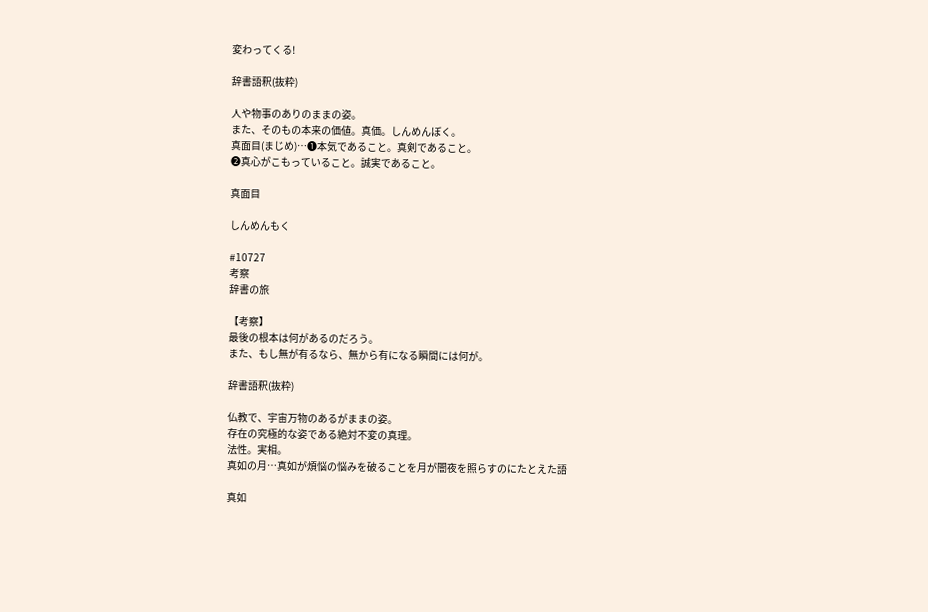変わってくる!

辞書語釈(抜粋)

人や物事のありのままの姿。
また、そのもの本来の価値。真価。しんめんぼく。
真面目(まじめ)…❶本気であること。真剣であること。
❷真心がこもっていること。誠実であること。

真面目

しんめんもく

#10727
考察
辞書の旅

【考察】
最後の根本は何があるのだろう。
また、もし無が有るなら、無から有になる瞬間には何が。

辞書語釈(抜粋)

仏教で、宇宙万物のあるがままの姿。
存在の究極的な姿である絶対不変の真理。
法性。実相。
真如の月…真如が煩悩の悩みを破ることを月が闇夜を照らすのにたとえた語

真如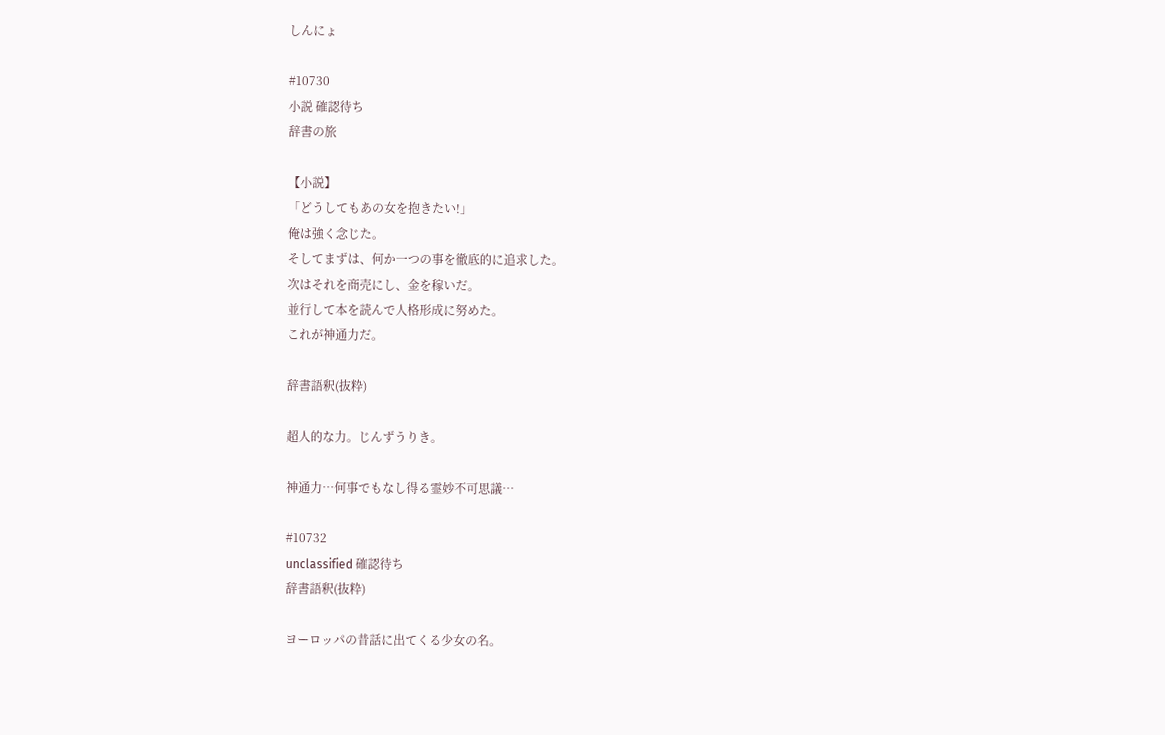しんにょ

#10730
小説 確認待ち
辞書の旅

【小説】
「どうしてもあの女を抱きたい!」
俺は強く念じた。
そしてまずは、何か一つの事を徹底的に追求した。
次はそれを商売にし、金を稼いだ。
並行して本を読んで人格形成に努めた。
これが神通力だ。

辞書語釈(抜粋)

超人的な力。じんずうりき。

神通力…何事でもなし得る霊妙不可思議…

#10732
unclassified 確認待ち
辞書語釈(抜粋)

ヨーロッパの昔話に出てくる少女の名。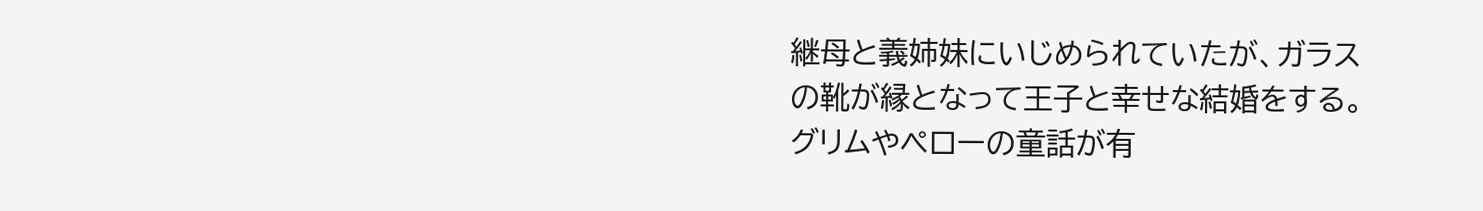継母と義姉妹にいじめられていたが、ガラスの靴が縁となって王子と幸せな結婚をする。
グリムやペローの童話が有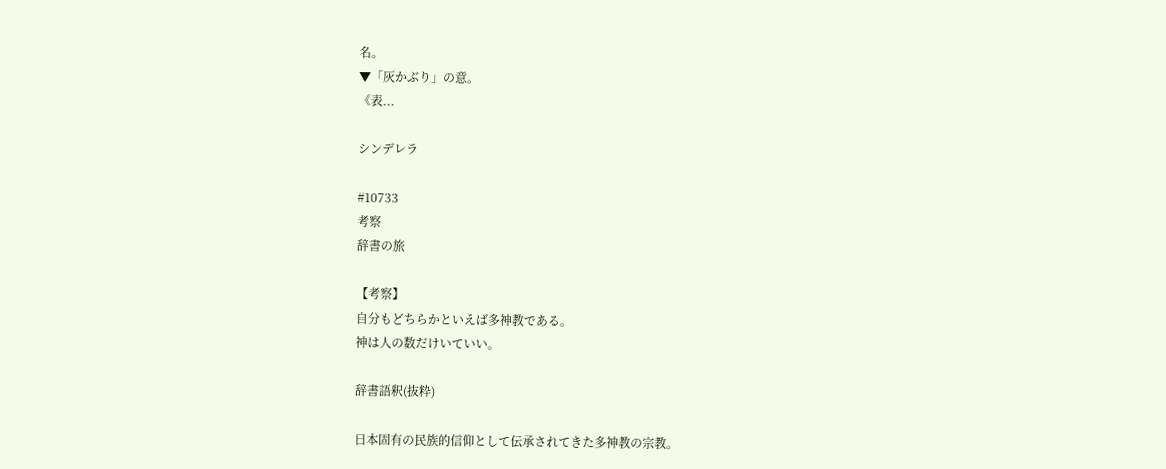名。
▼「灰かぶり」の意。
《表...

シンデレラ

#10733
考察
辞書の旅

【考察】
自分もどちらかといえば多神教である。
神は人の数だけいていい。

辞書語釈(抜粋)

日本固有の民族的信仰として伝承されてきた多神教の宗教。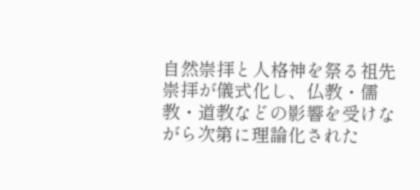自然崇拝と人格神を祭る祖先崇拝が儀式化し、仏教・儒教・道教などの影響を受けながら次第に理論化された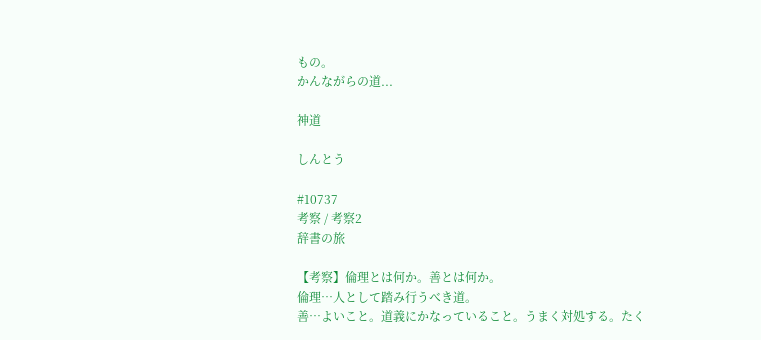もの。
かんながらの道...

神道

しんとう

#10737
考察 / 考察2
辞書の旅

【考察】倫理とは何か。善とは何か。
倫理…人として踏み行うべき道。
善…よいこと。道義にかなっていること。うまく対処する。たく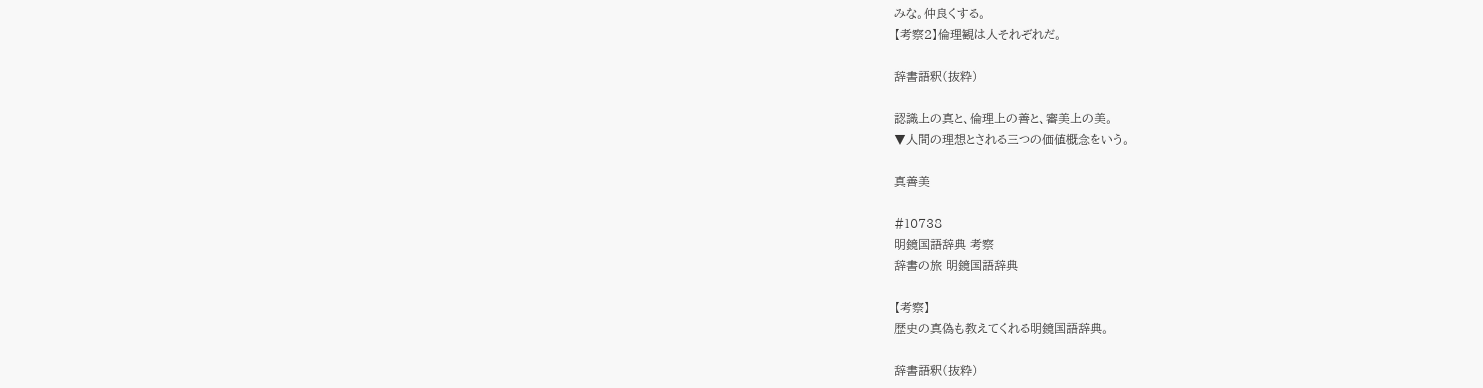みな。仲良くする。
【考察2】倫理観は人それぞれだ。

辞書語釈(抜粋)

認識上の真と、倫理上の善と、審美上の美。
▼人間の理想とされる三つの価値概念をいう。

真善美

#10738
明鏡国語辞典 考察
辞書の旅 明鏡国語辞典

【考察】
歴史の真偽も教えてくれる明鏡国語辞典。

辞書語釈(抜粋)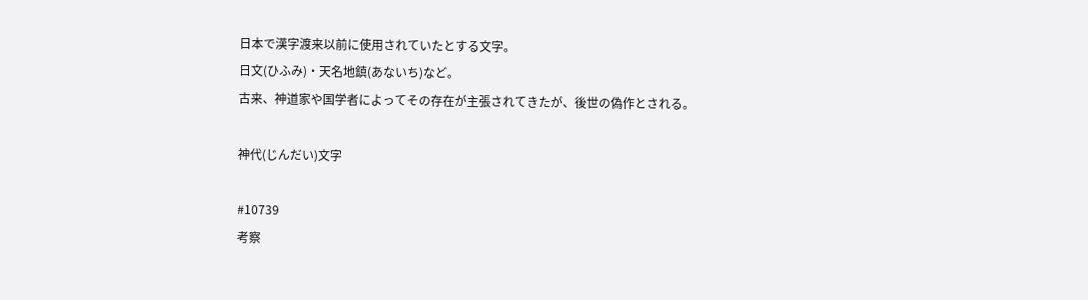日本で漢字渡来以前に使用されていたとする文字。
日文(ひふみ)・天名地鎮(あないち)など。
古来、神道家や国学者によってその存在が主張されてきたが、後世の偽作とされる。

神代(じんだい)文字

#10739
考察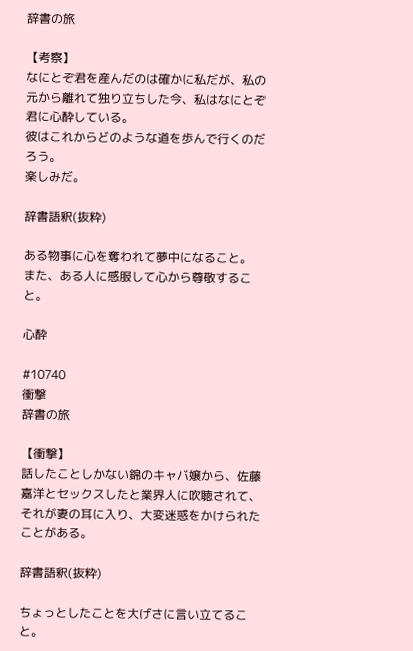辞書の旅

【考察】
なにとぞ君を産んだのは確かに私だが、私の元から離れて独り立ちした今、私はなにとぞ君に心酔している。
彼はこれからどのような道を歩んで行くのだろう。
楽しみだ。

辞書語釈(抜粋)

ある物事に心を奪われて夢中になること。
また、ある人に感服して心から尊敬すること。

心酔

#10740
衝撃
辞書の旅

【衝撃】
話したことしかない錦のキャバ嬢から、佐藤嘉洋とセックスしたと業界人に吹聴されて、それが妻の耳に入り、大変迷惑をかけられたことがある。

辞書語釈(抜粋)

ちょっとしたことを大げさに言い立てること。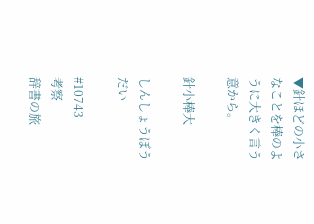▼針ほどの小さなことを棒のように大きく言う意から。

針小棒大

しんしょうぼうだい

#10743
考察
辞書の旅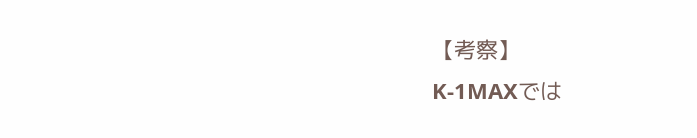【考察】
K-1MAXでは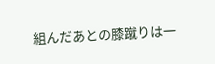組んだあとの膝蹴りは一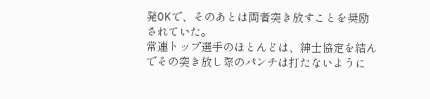発OKで、そのあとは両者突き放すことを奨励されていた。
常連トップ選手のほとんどは、紳士協定を結んでその突き放し際のパンチは打たないように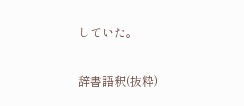していた。

辞書語釈(抜粋)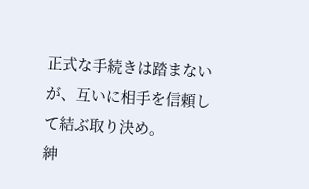正式な手続きは踏まないが、互いに相手を信頼して結ぶ取り決め。
紳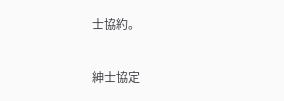士協約。

紳士協定